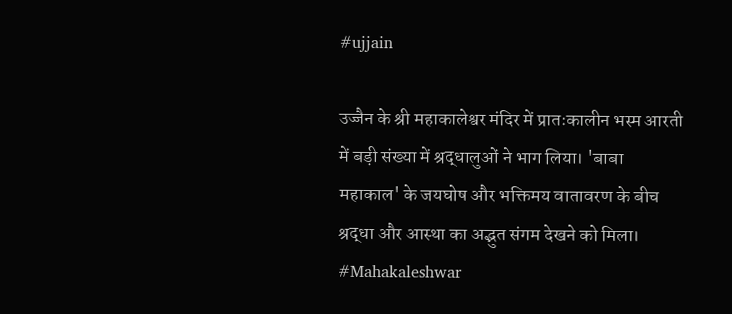#ujjain

उज्जैन के श्री महाकालेश्वर मंदिर में प्रातःकालीन भस्म आरती में बड़ी संख्या में श्रद्धालुओं ने भाग लिया। 'बाबा महाकाल' के जयघोष और भक्तिमय वातावरण के बीच श्रद्धा और आस्था का अद्भुत संगम देखने को मिला। #Mahakaleshwar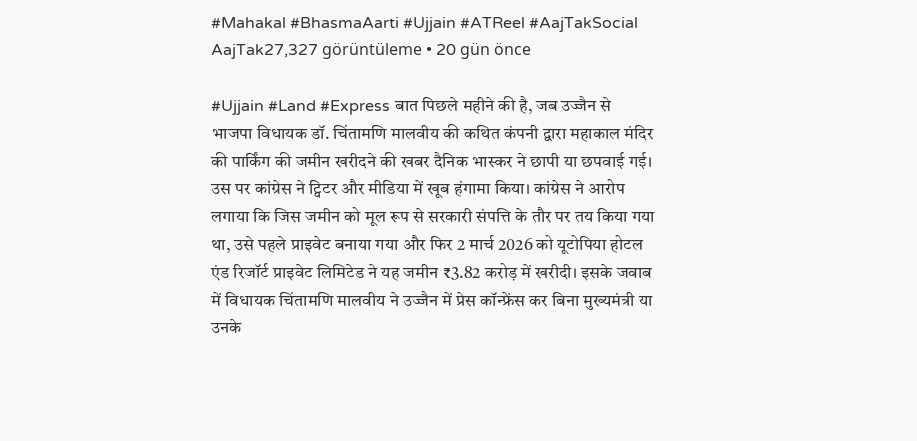#Mahakal #BhasmaAarti #Ujjain #ATReel #AajTakSocial
AajTak27,327 görüntüleme • 20 gün önce

#Ujjain #Land #Express बात पिछले महीने की है, जब उज्जैन से भाजपा विधायक डॉ. चिंतामणि मालवीय की कथित कंपनी द्वारा महाकाल मंदिर की पार्किंग की जमीन खरीदने की खबर दैनिक भास्कर ने छापी या छपवाई गई। उस पर कांग्रेस ने ट्विटर और मीडिया में खूब हंगामा किया। कांग्रेस ने आरोप लगाया कि जिस जमीन को मूल रूप से सरकारी संपत्ति के तौर पर तय किया गया था, उसे पहले प्राइवेट बनाया गया और फिर 2 मार्च 2026 को यूटोपिया होटल एंड रिजॉर्ट प्राइवेट लिमिटेड ने यह जमीन ₹3.82 करोड़ में खरीदी। इसके जवाब में विधायक चिंतामणि मालवीय ने उज्जैन में प्रेस कॉन्फ्रेंस कर बिना मुख्यमंत्री या उनके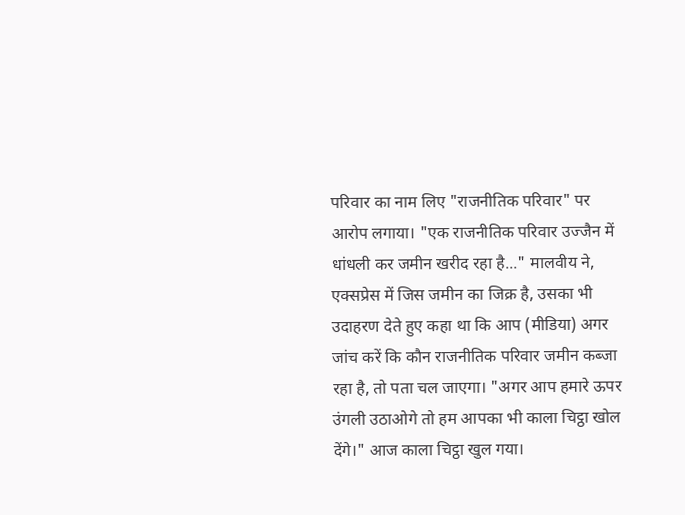परिवार का नाम लिए "राजनीतिक परिवार" पर आरोप लगाया। "एक राजनीतिक परिवार उज्जैन में धांधली कर जमीन खरीद रहा है..." मालवीय ने, एक्सप्रेस में जिस जमीन का जिक्र है, उसका भी उदाहरण देते हुए कहा था कि आप (मीडिया) अगर जांच करें कि कौन राजनीतिक परिवार जमीन कब्जा रहा है, तो पता चल जाएगा। "अगर आप हमारे ऊपर उंगली उठाओगे तो हम आपका भी काला चिट्ठा खोल देंगे।" आज काला चिट्ठा खुल गया।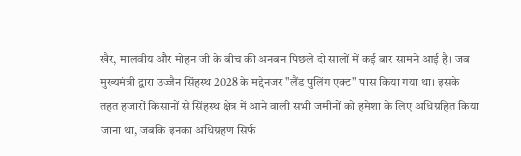खैर, मालवीय और मोहन जी के बीच की अनबन पिछले दो सालों में कई बार सामने आई है। जब मुख्यमंत्री द्वारा उज्जैन सिंहस्थ 2028 के मद्देनजर "लैंड पुलिंग एक्ट" पास किया गया था। इसके तहत हजारों किसानों से सिंहस्थ क्षेत्र में आने वाली सभी जमीनों को हमेशा के लिए अधिग्रहित किया जाना था, जबकि इनका अधिग्रहण सिर्फ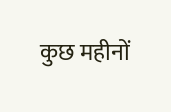कुछ महीनों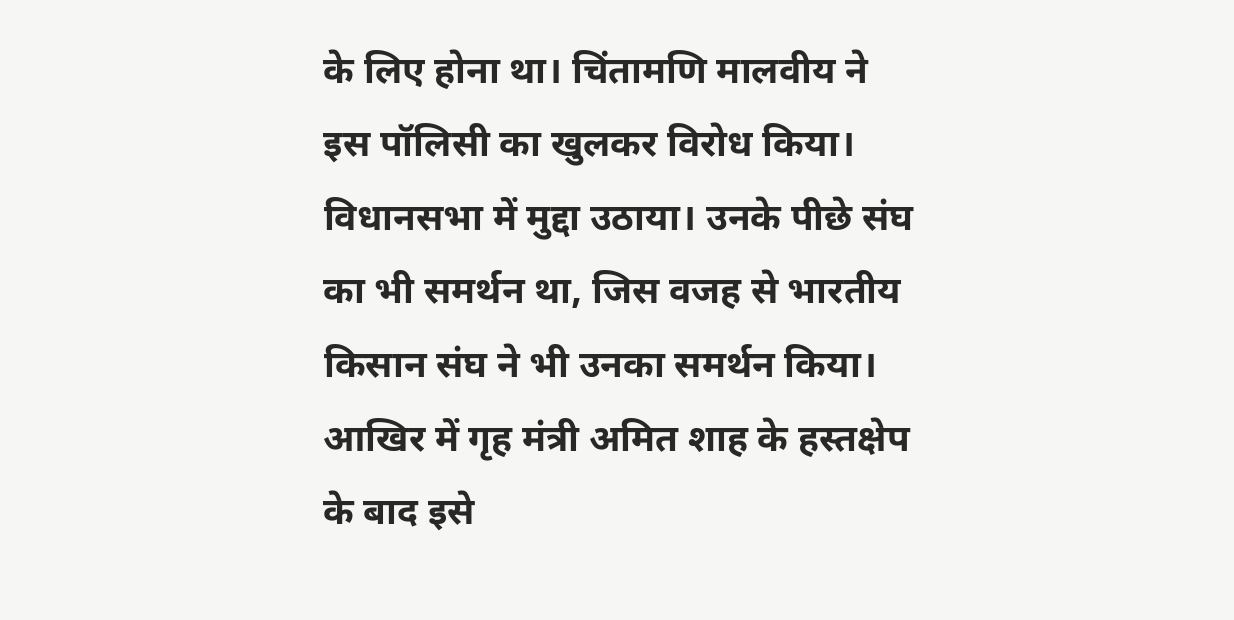के लिए होना था। चिंतामणि मालवीय ने इस पॉलिसी का खुलकर विरोध किया। विधानसभा में मुद्दा उठाया। उनके पीछे संघ का भी समर्थन था, जिस वजह से भारतीय किसान संघ ने भी उनका समर्थन किया। आखिर में गृह मंत्री अमित शाह के हस्तक्षेप के बाद इसे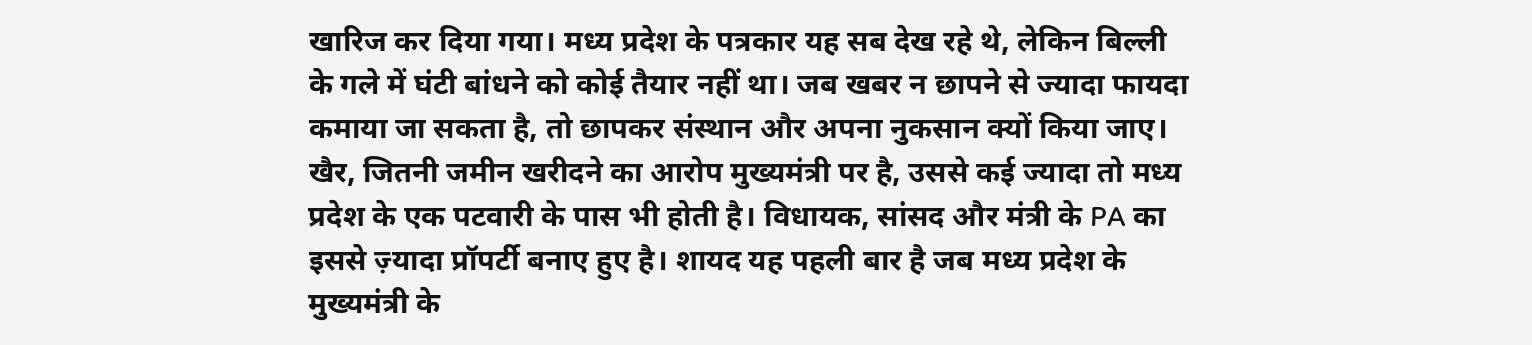खारिज कर दिया गया। मध्य प्रदेश के पत्रकार यह सब देख रहे थे, लेकिन बिल्ली के गले में घंटी बांधने को कोई तैयार नहीं था। जब खबर न छापने से ज्यादा फायदा कमाया जा सकता है, तो छापकर संस्थान और अपना नुकसान क्यों किया जाए। खैर, जितनी जमीन खरीदने का आरोप मुख्यमंत्री पर है, उससे कई ज्यादा तो मध्य प्रदेश के एक पटवारी के पास भी होती है। विधायक, सांसद और मंत्री के PA का इससे ज़्यादा प्रॉपर्टी बनाए हुए है। शायद यह पहली बार है जब मध्य प्रदेश के मुख्यमंत्री के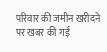परिवार की जमीन खरीदने पर खबर की गई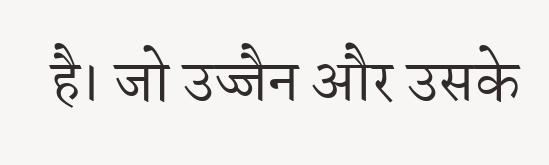है। जो उज्जैन और उसके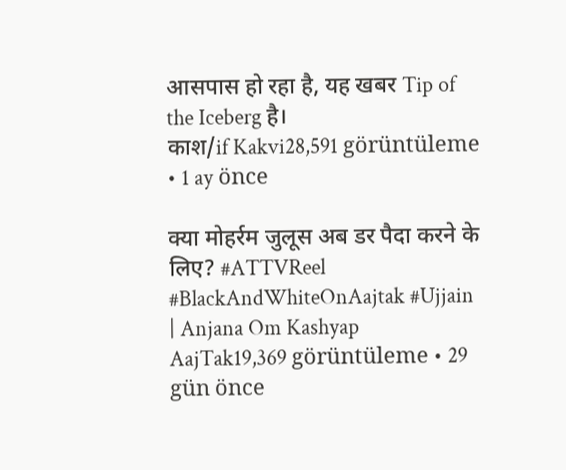आसपास हो रहा है, यह खबर Tip of the Iceberg है।
काश/if Kakvi28,591 görüntüleme • 1 ay önce

क्या मोहर्रम जुलूस अब डर पैदा करने के लिए? #ATTVReel #BlackAndWhiteOnAajtak #Ujjain | Anjana Om Kashyap
AajTak19,369 görüntüleme • 29 gün önce